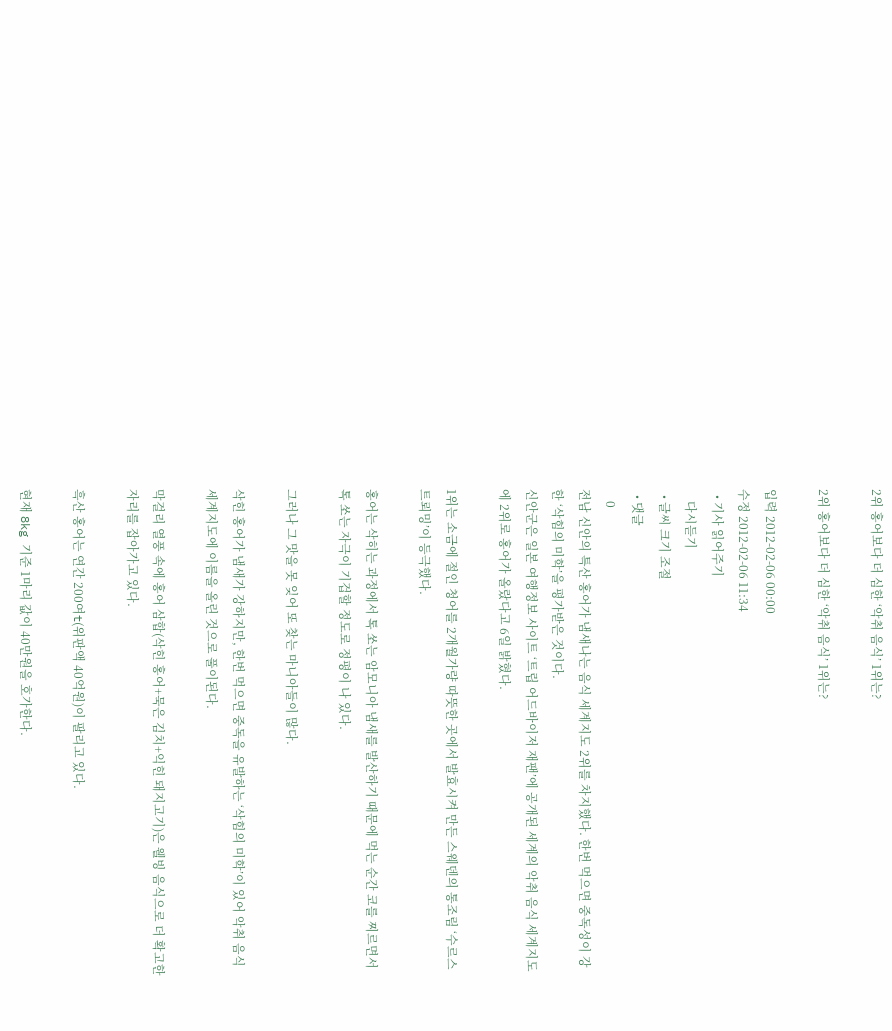2위 홍어보다 더 심한 ‘악취 음식’ 1위는?

2위 홍어보다 더 심한 ‘악취 음식’ 1위는?

입력 2012-02-06 00:00
수정 2012-02-06 11:34
  • 기사 읽어주기
    다시듣기
  • 글씨 크기 조절
  • 댓글
    0
전남 신안의 특산 홍어가 냄새나는 음식 세계지도 2위를 차지했다. 한번 먹으면 중독성이 강한 ‘삭힘의 미학’을 평가받은 것이다.
신안군은 일본 여행정보 사이트 ‘트립 어드바이저 재팬’에 공개된 세계의 악취 음식 세계지도에 2위로 홍어가 올랐다고 6일 밝혔다.

1위는 소금에 절인 청어를 2개월가량 따뜻한 곳에서 발효시켜 만든 스웨덴의 통조림 ‘수르스트뢰밍’이 등극했다.

홍어는 삭히는 과정에서 톡 쏘는 암모니아 냄새를 발산하기 때문에 먹는 순간 코를 찌르면서 톡 쏘는 자극이 기겁할 정도로 정평이 나 있다.

그러나 그 맛을 못 잊어 또 찾는 마니아들이 많다.

삭힌 홍어가 냄새가 강하지만, 한번 먹으면 중독을 유발하는 ‘삭힘의 미학’이 있어 악취 음식 세계지도에 이름을 올린 것으로 풀이된다.

막걸리 열풍 속에 홍어 삼합(삭힌 홍어+묵은 김치+익힌 돼지고기)은 웰빙 음식으로 더 확고한 자리를 잡아가고 있다.

흑산 홍어는 연간 200여t(위판액 40억원)이 팔리고 있다.

현재 8kg 기준 1마리 값이 40만원을 호가한다.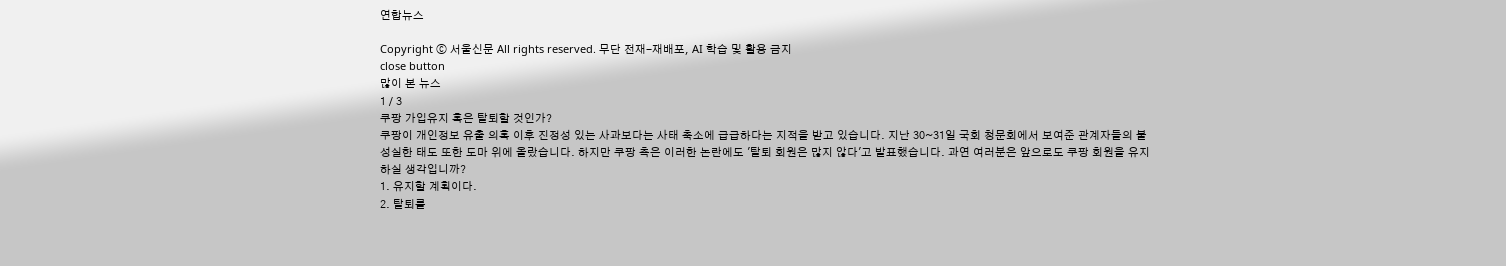연합뉴스

Copyright ⓒ 서울신문 All rights reserved. 무단 전재-재배포, AI 학습 및 활용 금지
close button
많이 본 뉴스
1 / 3
쿠팡 가입유지 혹은 탈퇴할 것인가?
쿠팡이 개인정보 유출 의혹 이후 진정성 있는 사과보다는 사태 축소에 급급하다는 지적을 받고 있습니다. 지난 30~31일 국회 청문회에서 보여준 관계자들의 불성실한 태도 또한 도마 위에 올랐습니다. 하지만 쿠팡 측은 이러한 논란에도 '탈퇴 회원은 많지 않다'고 발표했습니다. 과연 여러분은 앞으로도 쿠팡 회원을 유지하실 생각입니까?
1. 유지할 계획이다.
2. 탈퇴를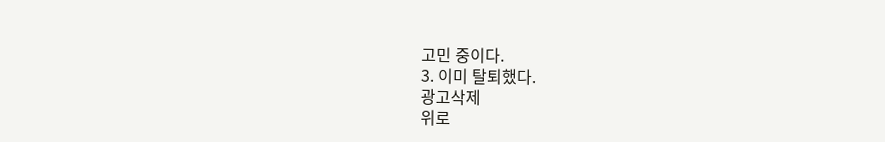고민 중이다.
3. 이미 탈퇴했다.
광고삭제
위로